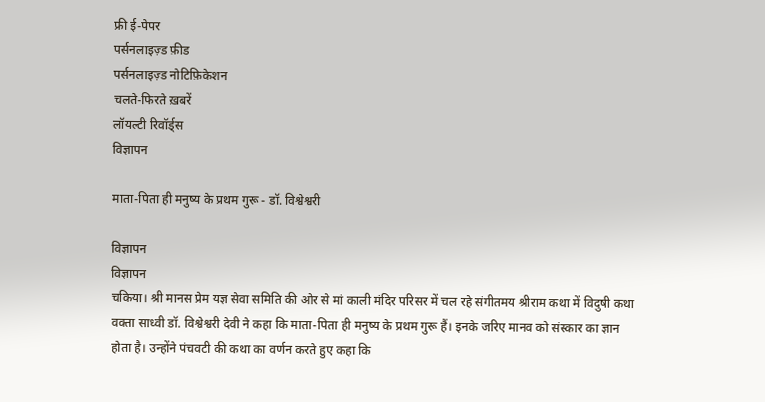फ्री ई-पेपर
पर्सनलाइज़्ड फ़ीड
पर्सनलाइज़्ड नोटिफ़िकेशन
चलते-फिरते ख़बरें
लॉयल्टी रिवॉर्ड्स
विज्ञापन

माता-पिता ही मनुष्य के प्रथम गुरू - डॉ. विश्वेश्वरी

विज्ञापन
विज्ञापन
चकिया। श्री मानस प्रेम यज्ञ सेवा समिति की ओर से मां काली मंदिर परिसर में चल रहे संगीतमय श्रीराम कथा में विदुषी कथा वक्ता साध्वी डॉ. विश्वेश्वरी देवी ने कहा कि माता-पिता ही मनुष्य के प्रथम गुरू हैं। इनके जरिए मानव को संस्कार का ज्ञान होता है। उन्होंने पंचवटी की कथा का वर्णन करते हुए कहा कि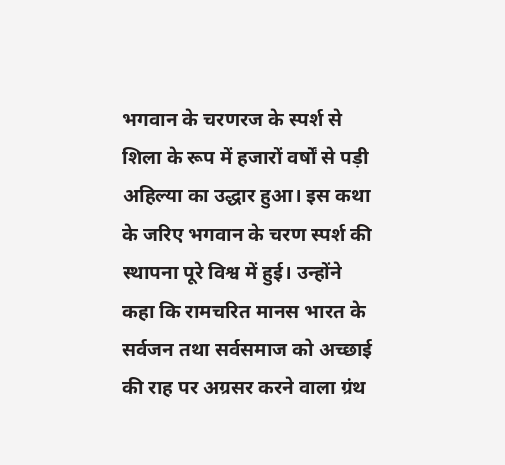भगवान के चरणरज के स्पर्श से शिला के रूप में हजारों वर्षों से पड़ी अहिल्या का उद्धार हुआ। इस कथा के जरिए भगवान के चरण स्पर्श की स्थापना पूरे विश्व में हुई। उन्होंने कहा कि रामचरित मानस भारत के सर्वजन तथा सर्वसमाज को अच्छाई की राह पर अग्रसर करने वाला ग्रंथ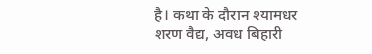है। कथा के दौरान श्यामधर शरण वैद्य, अवध बिहारी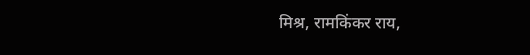मिश्र, रामकिंकर राय,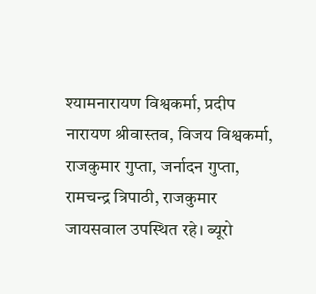श्यामनारायण विश्वकर्मा, प्रदीप नारायण श्रीवास्तव, विजय विश्वकर्मा, राजकुमार गुप्ता, जर्नादन गुप्ता, रामचन्द्र त्रिपाठी, राजकुमार जायसवाल उपस्थित रहे। ब्यूरो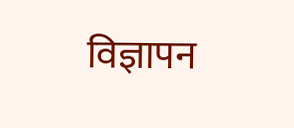विज्ञापन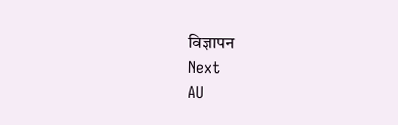विज्ञापन
Next
AU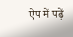ऐप में पढ़ें